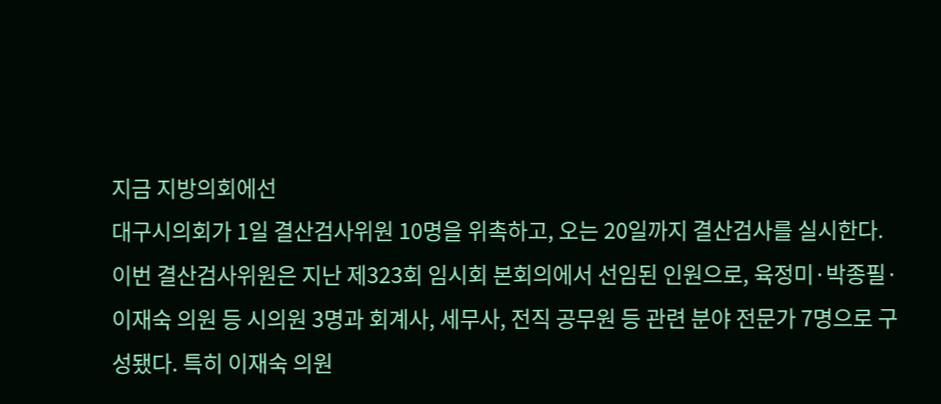지금 지방의회에선
대구시의회가 1일 결산검사위원 10명을 위촉하고, 오는 20일까지 결산검사를 실시한다.
이번 결산검사위원은 지난 제323회 임시회 본회의에서 선임된 인원으로, 육정미·박종필·이재숙 의원 등 시의원 3명과 회계사, 세무사, 전직 공무원 등 관련 분야 전문가 7명으로 구성됐다. 특히 이재숙 의원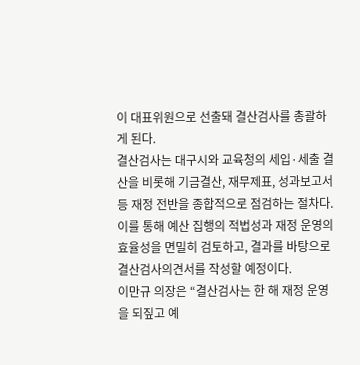이 대표위원으로 선출돼 결산검사를 총괄하게 된다.
결산검사는 대구시와 교육청의 세입·세출 결산을 비롯해 기금결산, 재무제표, 성과보고서 등 재정 전반을 종합적으로 점검하는 절차다. 이를 통해 예산 집행의 적법성과 재정 운영의 효율성을 면밀히 검토하고, 결과를 바탕으로 결산검사의견서를 작성할 예정이다.
이만규 의장은 “결산검사는 한 해 재정 운영을 되짚고 예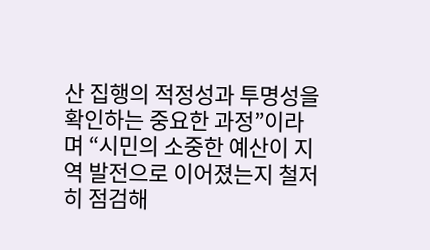산 집행의 적정성과 투명성을 확인하는 중요한 과정”이라며 “시민의 소중한 예산이 지역 발전으로 이어졌는지 철저히 점검해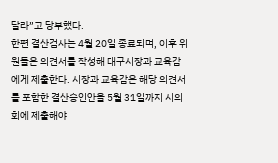달라”고 당부했다.
한편 결산검사는 4월 20일 종료되며, 이후 위원들은 의견서를 작성해 대구시장과 교육감에게 제출한다. 시장과 교육감은 해당 의견서를 포함한 결산승인안을 5월 31일까지 시의회에 제출해야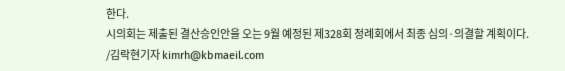한다.
시의회는 제출된 결산승인안을 오는 9월 예정된 제328회 정례회에서 최종 심의·의결할 계획이다.
/김락현기자 kimrh@kbmaeil.com